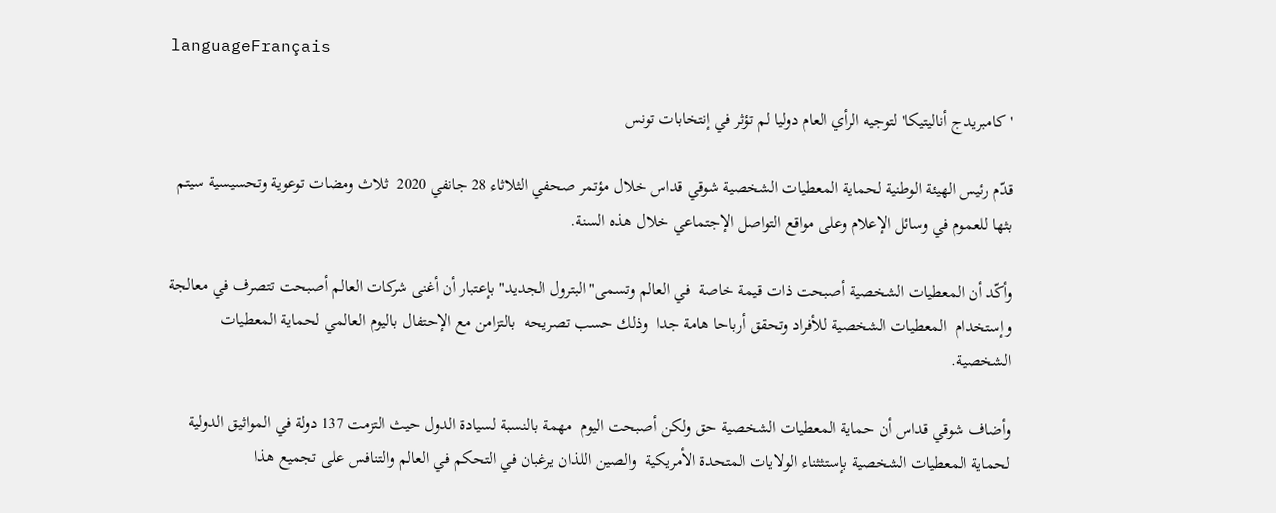languageFrançais

'كامبريدج أناليتيكا' لتوجيه الرأي العام دوليا لم تؤثر في إنتخابات تونس

قدّم رئيس الهيئة الوطنية لحماية المعطيات الشخصية شوقي قداس خلال مؤتمر صحفي الثلاثاء 28 جانفي 2020  ثلاث ومضات توعوية وتحسيسية سيتم بثها للعموم في وسائل الإعلام وعلى مواقع التواصل الإجتماعي خلال هذه السنة.

وأكّد أن المعطيات الشخصية أصبحت ذات قيمة خاصة  في العالم وتسمى"البترول الجديد" بإعتبار أن أغنى شركات العالم أصبحت تتصرف في معالجة وإستخدام  المعطيات الشخصية للأفراد وتحقق أرباحا هامة جدا  وذلك حسب تصريحه  بالتزامن مع الإحتفال باليوم العالمي لحماية المعطيات الشخصية.

وأضاف شوقي قداس أن حماية المعطيات الشخصية حق ولكن أصبحت اليوم  مهمة بالنسبة لسيادة الدول حيث التزمت 137 دولة في المواثيق الدولية لحماية المعطيات الشخصية بإستثثناء الولايات المتحدة الأمريكية  والصين اللذان يرغبان في التحكم في العالم والتنافس على تجميع هذا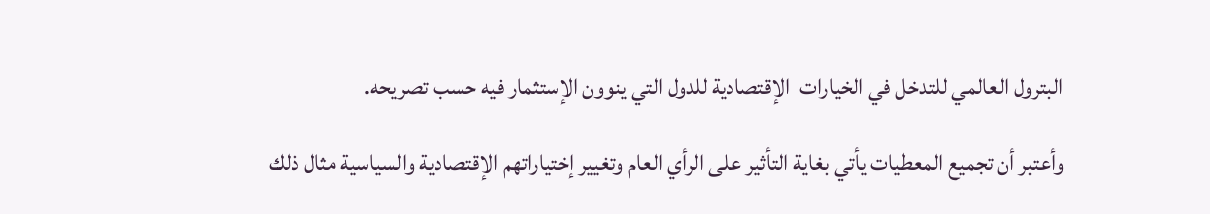البترول العالمي للتدخل في الخيارات  الإقتصادية للدول التي ينوون الإستثمار فيه حسب تصريحه.

وأعتبر أن تجميع المعطيات يأتي بغاية التأثير على الرأي العام وتغيير إختياراتهم الإقتصادية والسياسية مثال ذلك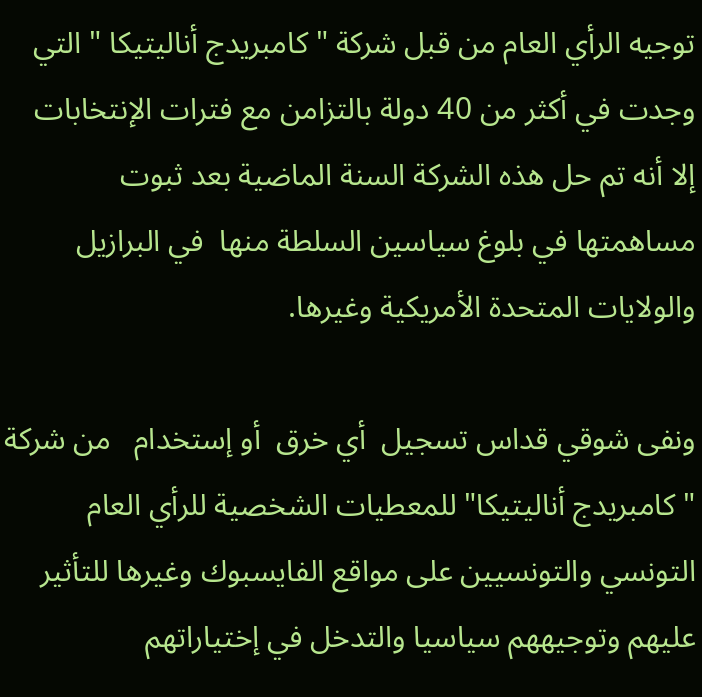توجيه الرأي العام من قبل شركة " كامبريدج أناليتيكا " التي وجدت في أكثر من 40 دولة بالتزامن مع فترات الإنتخابات إلا أنه تم حل هذه الشركة السنة الماضية بعد ثبوت مساهمتها في بلوغ سياسين السلطة منها  في البرازيل والولايات المتحدة الأمريكية وغيرها.

ونفى شوقي قداس تسجيل  أي خرق  أو إستخدام   من شركة " كامبريدج أناليتيكا" للمعطيات الشخصية للرأي العام التونسي والتونسيين على مواقع الفايسبوك وغيرها للتأثير عليهم وتوجيههم سياسيا والتدخل في إختياراتهم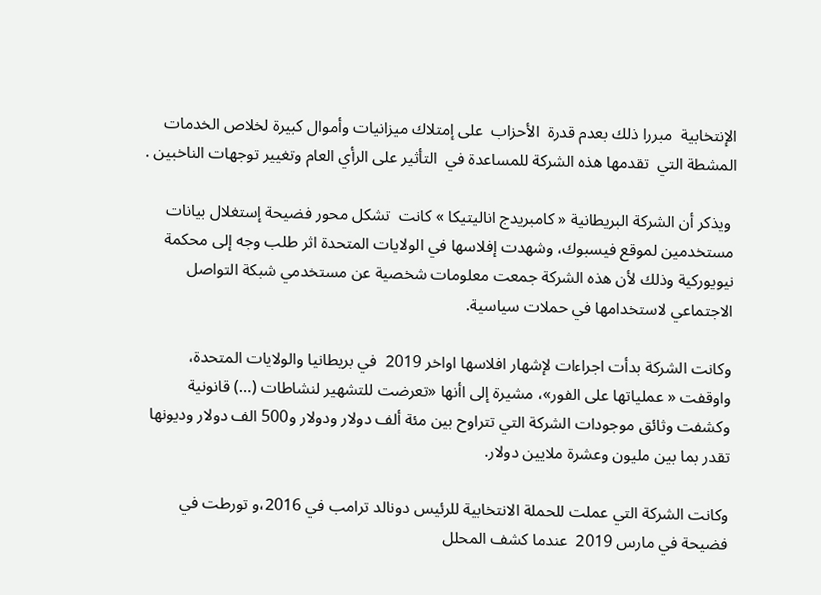الإنتخابية  مبررا ذلك بعدم قدرة  الأحزاب  على إمتلاك ميزانيات وأموال كبيرة لخلاص الخدمات المشطة التي  تقدمها هذه الشركة للمساعدة في  التأثير على الرأي العام وتغيير توجهات الناخبين .

 ويذكر أن الشركة البريطانية « كامبريدج اناليتيكا » كانت  تشكل محور فضيحة إستغلال بيانات مستخدمين لموقع فيسبوك، وشهدت إفلاسها في الولايات المتحدة اثر طلب وجه إلى محكمة نيويوركية وذلك لأن هذه الشركة جمعت معلومات شخصية عن مستخدمي شبكة التواصل الاجتماعي لاستخدامها في حملات سياسية.

وكانت الشركة بدأت اجراءات لإشهار افلاسها اواخر 2019  في بريطانيا والولايات المتحدة، واوقفت « عملياتها على الفور»، مشيرة إلى اأنها «تعرضت للتشهير لنشاطات (…) قانونية وكشفت وثائق موجودات الشركة التي تتراوح بين مئة ألف دولار ودولار و500 الف دولار وديونها تقدر بما بين مليون وعشرة ملايين دولار.

وكانت الشركة التي عملت للحملة الانتخابية للرئيس دونالد ترامب في 2016،و تورطت في فضيحة في مارس 2019  عندما كشف المحلل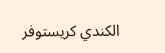الكندي كريستوفر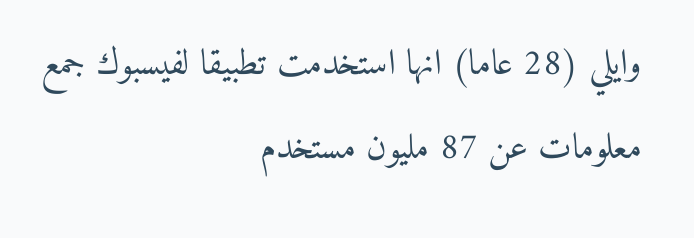وايلي (28 عاما) انها استخدمت تطبيقا لفيسبوك جمع معلومات عن 87 مليون مستخدم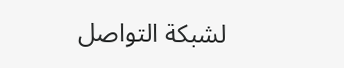لشبكة التواصل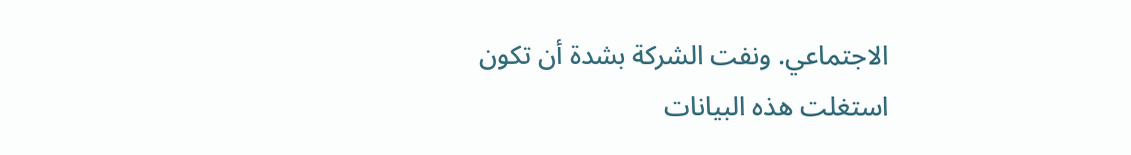الاجتماعي. ونفت الشركة بشدة أن تكون استغلت هذه البيانات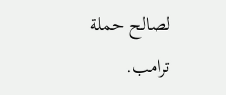لصالح حملة ترامب.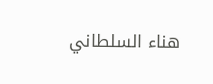هناء السلطاني